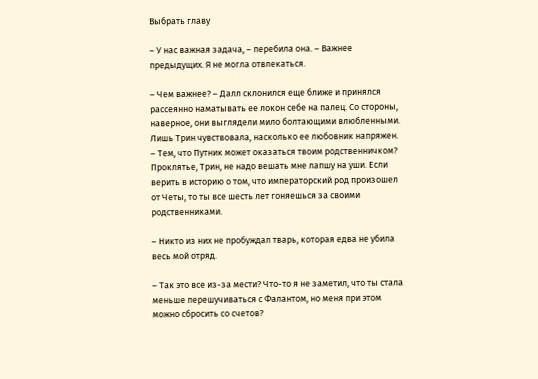Выбрать главу

– У нас важная задача, – перебила она. – Важнее предыдущих. Я не могла отвлекаться.

– Чем важнее? – Далл склонился еще ближе и принялся рассеянно наматывать ее локон себе на палец. Со стороны, наверное, они выглядели мило болтающими влюбленными. Лишь Трин чувствовала, насколько ее любовник напряжен. – Тем, что Путник может оказаться твоим родственничком? Проклятье, Трин, не надо вешать мне лапшу на уши. Если верить в историю о том, что императорский род произошел от Четы, то ты все шесть лет гоняешься за своими родственниками.

– Никто из них не пробуждал тварь, которая едва не убила весь мой отряд.

– Так это все из-за мести? Что-то я не заметил, что ты стала меньше перешучиваться с Фалантом, но меня при этом можно сбросить со счетов?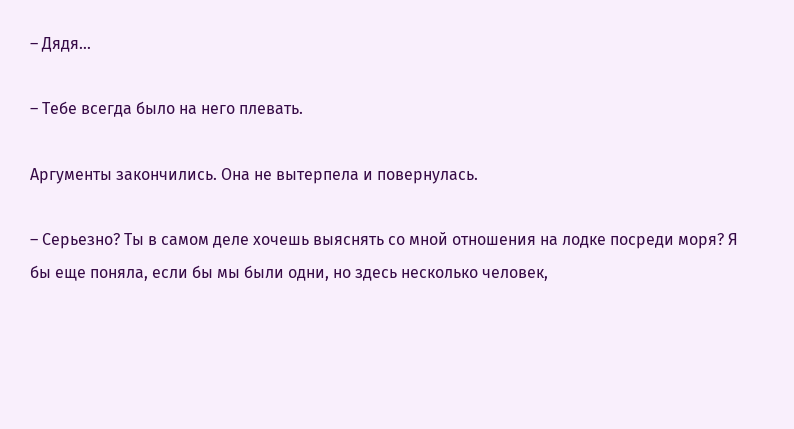– Дядя…

– Тебе всегда было на него плевать.

Аргументы закончились. Она не вытерпела и повернулась.

– Серьезно? Ты в самом деле хочешь выяснять со мной отношения на лодке посреди моря? Я бы еще поняла, если бы мы были одни, но здесь несколько человек,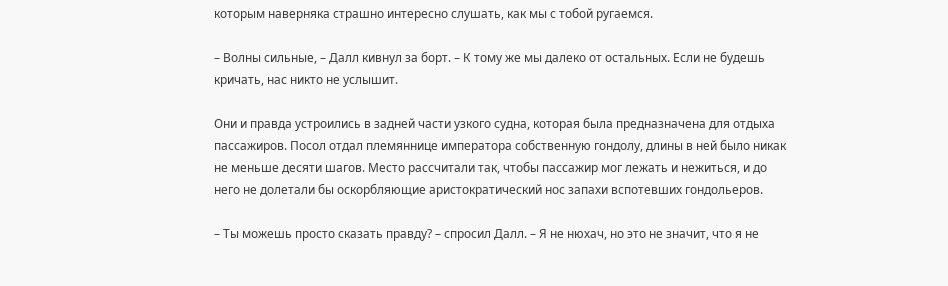которым наверняка страшно интересно слушать, как мы с тобой ругаемся.

– Волны сильные, – Далл кивнул за борт. – К тому же мы далеко от остальных. Если не будешь кричать, нас никто не услышит.

Они и правда устроились в задней части узкого судна, которая была предназначена для отдыха пассажиров. Посол отдал племяннице императора собственную гондолу, длины в ней было никак не меньше десяти шагов. Место рассчитали так, чтобы пассажир мог лежать и нежиться, и до него не долетали бы оскорбляющие аристократический нос запахи вспотевших гондольеров.

– Ты можешь просто сказать правду? – спросил Далл. – Я не нюхач, но это не значит, что я не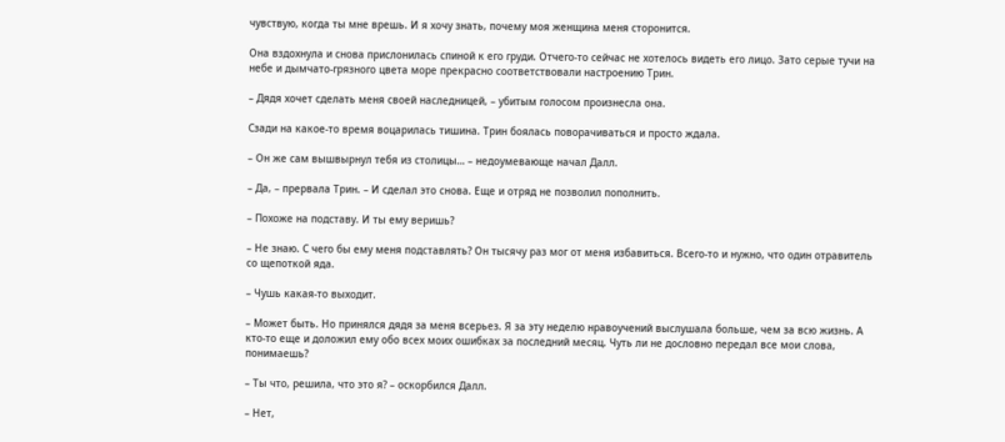чувствую, когда ты мне врешь. И я хочу знать, почему моя женщина меня сторонится.

Она вздохнула и снова прислонилась спиной к его груди. Отчего-то сейчас не хотелось видеть его лицо. Зато серые тучи на небе и дымчато-грязного цвета море прекрасно соответствовали настроению Трин.

– Дядя хочет сделать меня своей наследницей, – убитым голосом произнесла она.

Сзади на какое-то время воцарилась тишина. Трин боялась поворачиваться и просто ждала.

– Он же сам вышвырнул тебя из столицы… – недоумевающе начал Далл.

– Да, – прервала Трин. – И сделал это снова. Еще и отряд не позволил пополнить.

– Похоже на подставу. И ты ему веришь?

– Не знаю. С чего бы ему меня подставлять? Он тысячу раз мог от меня избавиться. Всего-то и нужно, что один отравитель со щепоткой яда.

– Чушь какая-то выходит.

– Может быть. Но принялся дядя за меня всерьез. Я за эту неделю нравоучений выслушала больше, чем за всю жизнь. А кто-то еще и доложил ему обо всех моих ошибках за последний месяц. Чуть ли не дословно передал все мои слова, понимаешь?

– Ты что, решила, что это я? – оскорбился Далл.

– Нет,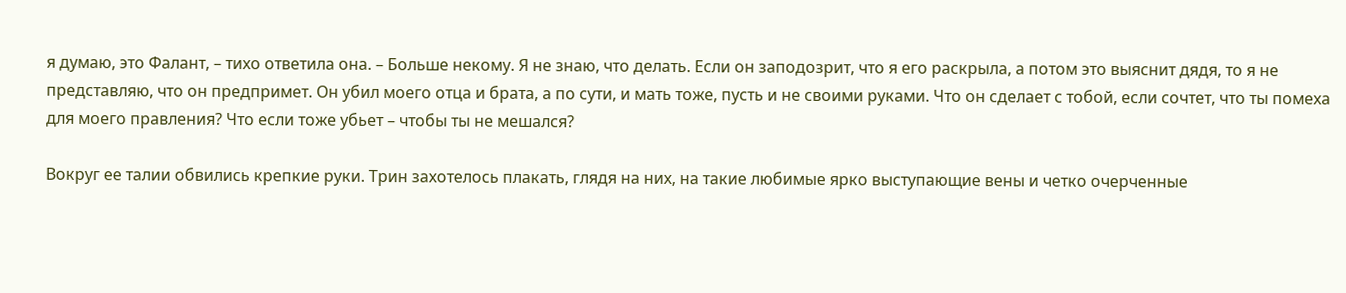я думаю, это Фалант, – тихо ответила она. – Больше некому. Я не знаю, что делать. Если он заподозрит, что я его раскрыла, а потом это выяснит дядя, то я не представляю, что он предпримет. Он убил моего отца и брата, а по сути, и мать тоже, пусть и не своими руками. Что он сделает с тобой, если сочтет, что ты помеха для моего правления? Что если тоже убьет – чтобы ты не мешался?

Вокруг ее талии обвились крепкие руки. Трин захотелось плакать, глядя на них, на такие любимые ярко выступающие вены и четко очерченные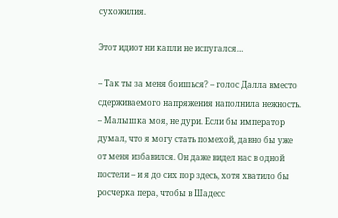сухожилия.

Этот идиот ни капли не испугался…

– Так ты за меня боишься? – голос Далла вместо сдерживаемого напряжения наполнила нежность. – Малышка моя, не дури. Если бы император думал, что я могу стать помехой, давно бы уже от меня избавился. Он даже видел нас в одной постели – и я до сих пор здесь, хотя хватило бы росчерка пера, чтобы в Шадесс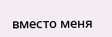вместо меня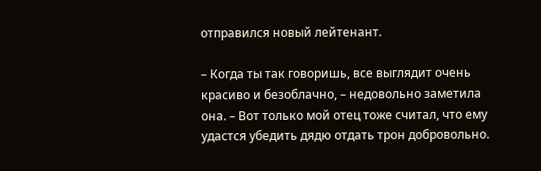отправился новый лейтенант.

– Когда ты так говоришь, все выглядит очень красиво и безоблачно, – недовольно заметила она. – Вот только мой отец тоже считал, что ему удастся убедить дядю отдать трон добровольно.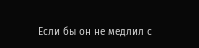Если бы он не медлил с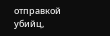отправкой убийц,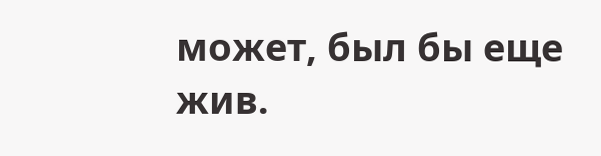может, был бы еще жив.